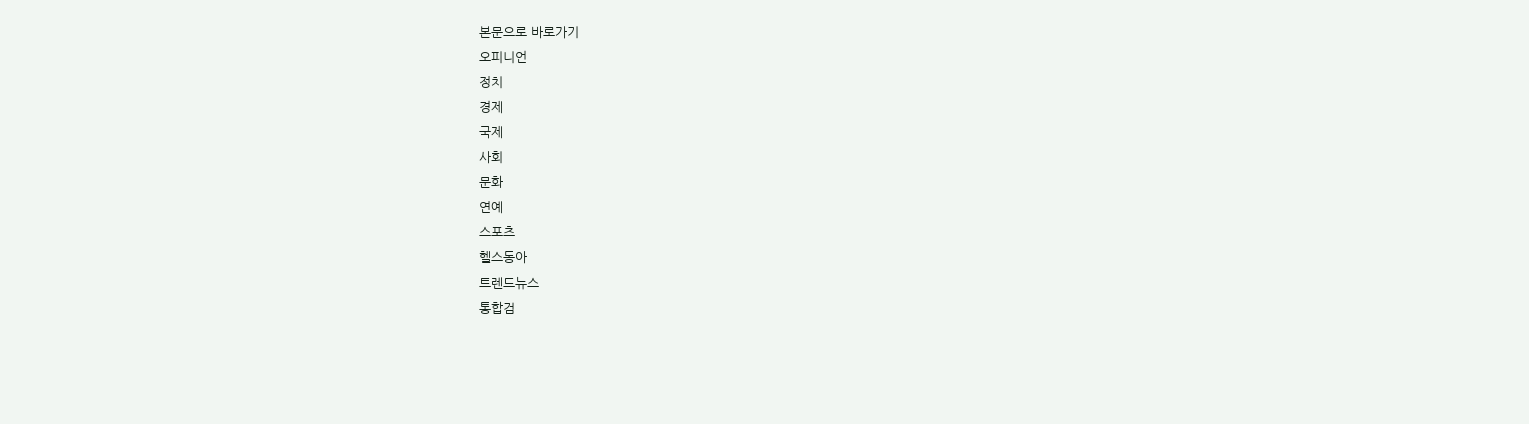본문으로 바로가기
오피니언
정치
경제
국제
사회
문화
연예
스포츠
헬스동아
트렌드뉴스
통합검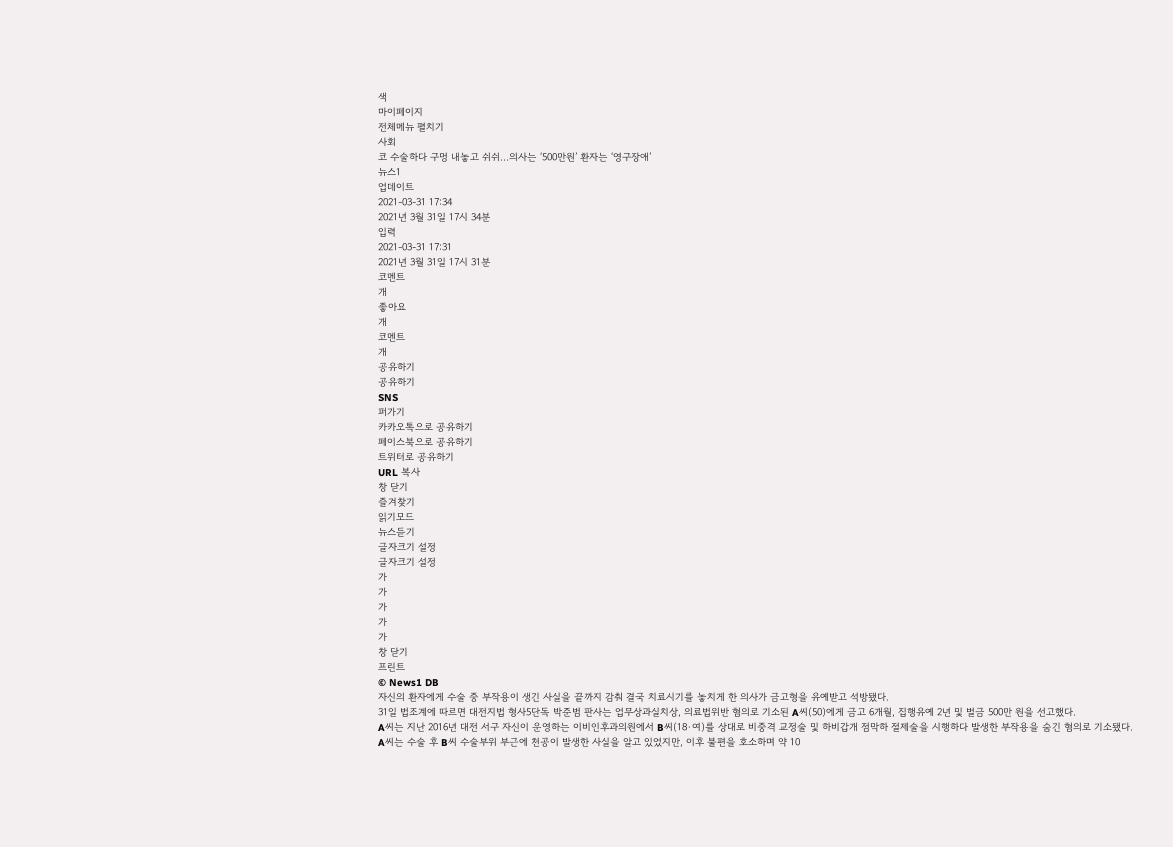색
마이페이지
전체메뉴 펼치기
사회
코 수술하다 구멍 내놓고 쉬쉬…의사는 ‘500만원’ 환자는 ‘영구장애’
뉴스1
업데이트
2021-03-31 17:34
2021년 3월 31일 17시 34분
입력
2021-03-31 17:31
2021년 3월 31일 17시 31분
코멘트
개
좋아요
개
코멘트
개
공유하기
공유하기
SNS
퍼가기
카카오톡으로 공유하기
페이스북으로 공유하기
트위터로 공유하기
URL 복사
창 닫기
즐겨찾기
읽기모드
뉴스듣기
글자크기 설정
글자크기 설정
가
가
가
가
가
창 닫기
프린트
© News1 DB
자신의 환자에게 수술 중 부작용이 생긴 사실을 끝까지 감춰 결국 치료시기를 놓치게 한 의사가 금고형을 유예받고 석방됐다.
31일 법조계에 따르면 대전지법 형사5단독 박준범 판사는 업무상과실치상, 의료법위반 혐의로 기소된 A씨(50)에게 금고 6개월, 집행유예 2년 및 벌금 500만 원을 선고했다.
A씨는 지난 2016년 대전 서구 자신이 운영하는 이비인후과의원에서 B씨(18·여)를 상대로 비중격 교정술 및 하비갑개 점막하 절제술을 시행하다 발생한 부작용을 숨긴 혐의로 기소됐다.
A씨는 수술 후 B씨 수술부위 부근에 천공이 발생한 사실을 알고 있었지만, 이후 불편을 호소하며 약 10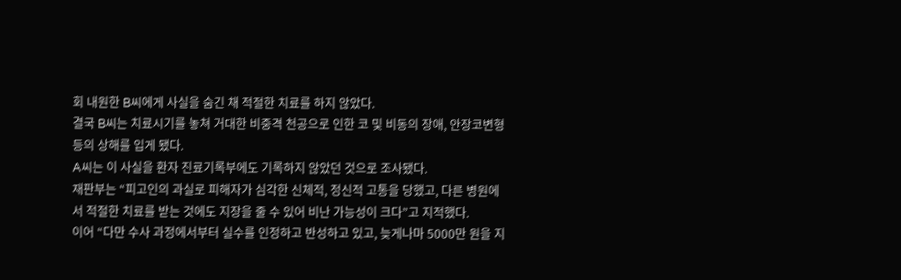회 내원한 B씨에게 사실을 숨긴 채 적절한 치료를 하지 않았다.
결국 B씨는 치료시기를 놓쳐 거대한 비중격 천공으로 인한 코 및 비동의 장애, 안장코변형 등의 상해를 입게 됐다.
A씨는 이 사실을 환자 진료기록부에도 기록하지 않았던 것으로 조사됐다.
재판부는 “피고인의 과실로 피해자가 심각한 신체적, 정신적 고통을 당했고, 다른 병원에서 적절한 치료를 받는 것에도 지장을 줄 수 있어 비난 가능성이 크다”고 지적했다.
이어 “다만 수사 과정에서부터 실수를 인정하고 반성하고 있고, 늦게나마 5000만 원을 지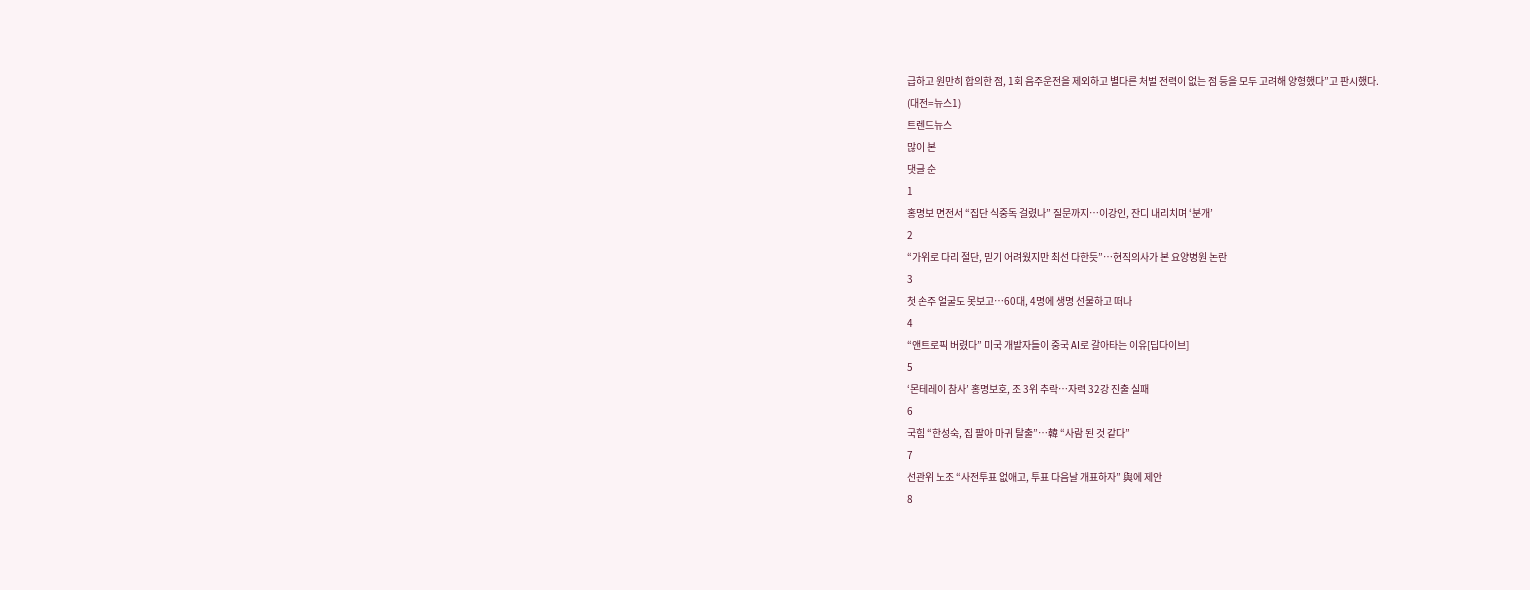급하고 원만히 합의한 점, 1회 음주운전을 제외하고 별다른 처벌 전력이 없는 점 등을 모두 고려해 양형했다”고 판시했다.
(대전=뉴스1)
트렌드뉴스
많이 본
댓글 순
1
홍명보 면전서 “집단 식중독 걸렸나” 질문까지…이강인, 잔디 내리치며 ‘분개’
2
“가위로 다리 절단, 믿기 어려웠지만 최선 다한듯”…현직의사가 본 요양병원 논란
3
첫 손주 얼굴도 못보고…60대, 4명에 생명 선물하고 떠나
4
“앤트로픽 버렸다” 미국 개발자들이 중국 AI로 갈아타는 이유[딥다이브]
5
‘몬테레이 참사’ 홍명보호, 조 3위 추락…자력 32강 진출 실패
6
국힘 “한성숙, 집 팔아 마귀 탈출”…韓 “사람 된 것 같다”
7
선관위 노조 “사전투표 없애고, 투표 다음날 개표하자” 與에 제안
8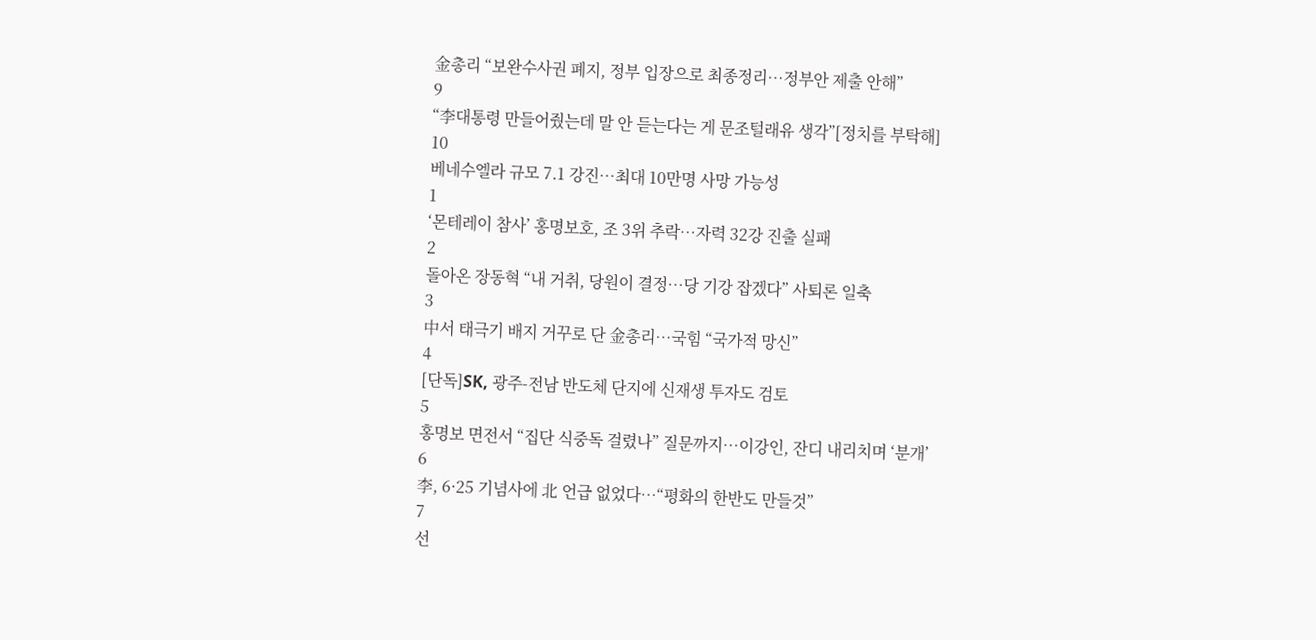金총리 “보완수사권 폐지, 정부 입장으로 최종정리…정부안 제출 안해”
9
“李대통령 만들어줬는데 말 안 듣는다는 게 문조털래유 생각”[정치를 부탁해]
10
베네수엘라 규모 7.1 강진…최대 10만명 사망 가능성
1
‘몬테레이 참사’ 홍명보호, 조 3위 추락…자력 32강 진출 실패
2
돌아온 장동혁 “내 거취, 당원이 결정…당 기강 잡겠다” 사퇴론 일축
3
中서 태극기 배지 거꾸로 단 金총리…국힘 “국가적 망신”
4
[단독]SK, 광주-전남 반도체 단지에 신재생 투자도 검토
5
홍명보 면전서 “집단 식중독 걸렸나” 질문까지…이강인, 잔디 내리치며 ‘분개’
6
李, 6·25 기념사에 北 언급 없었다…“평화의 한반도 만들것”
7
선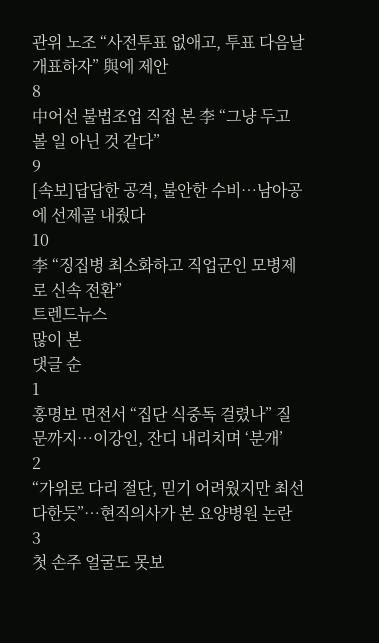관위 노조 “사전투표 없애고, 투표 다음날 개표하자” 與에 제안
8
中어선 불법조업 직접 본 李 “그냥 두고 볼 일 아닌 것 같다”
9
[속보]답답한 공격, 불안한 수비…남아공에 선제골 내줬다
10
李 “징집병 최소화하고 직업군인 모병제로 신속 전환”
트렌드뉴스
많이 본
댓글 순
1
홍명보 면전서 “집단 식중독 걸렸나” 질문까지…이강인, 잔디 내리치며 ‘분개’
2
“가위로 다리 절단, 믿기 어려웠지만 최선 다한듯”…현직의사가 본 요양병원 논란
3
첫 손주 얼굴도 못보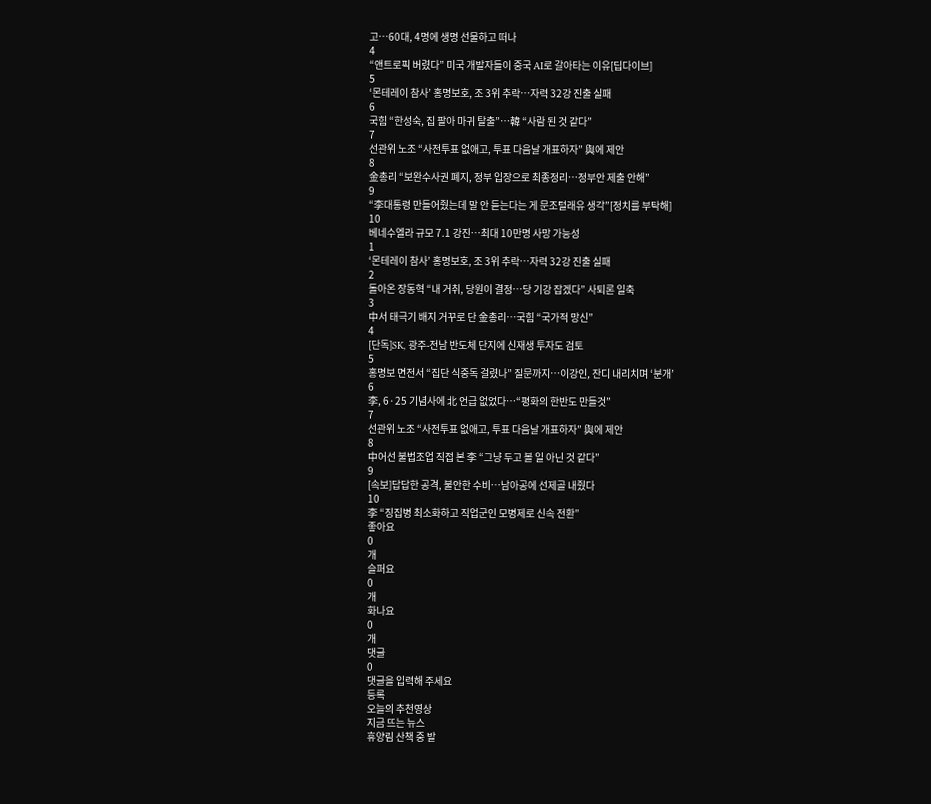고…60대, 4명에 생명 선물하고 떠나
4
“앤트로픽 버렸다” 미국 개발자들이 중국 AI로 갈아타는 이유[딥다이브]
5
‘몬테레이 참사’ 홍명보호, 조 3위 추락…자력 32강 진출 실패
6
국힘 “한성숙, 집 팔아 마귀 탈출”…韓 “사람 된 것 같다”
7
선관위 노조 “사전투표 없애고, 투표 다음날 개표하자” 與에 제안
8
金총리 “보완수사권 폐지, 정부 입장으로 최종정리…정부안 제출 안해”
9
“李대통령 만들어줬는데 말 안 듣는다는 게 문조털래유 생각”[정치를 부탁해]
10
베네수엘라 규모 7.1 강진…최대 10만명 사망 가능성
1
‘몬테레이 참사’ 홍명보호, 조 3위 추락…자력 32강 진출 실패
2
돌아온 장동혁 “내 거취, 당원이 결정…당 기강 잡겠다” 사퇴론 일축
3
中서 태극기 배지 거꾸로 단 金총리…국힘 “국가적 망신”
4
[단독]SK, 광주-전남 반도체 단지에 신재생 투자도 검토
5
홍명보 면전서 “집단 식중독 걸렸나” 질문까지…이강인, 잔디 내리치며 ‘분개’
6
李, 6·25 기념사에 北 언급 없었다…“평화의 한반도 만들것”
7
선관위 노조 “사전투표 없애고, 투표 다음날 개표하자” 與에 제안
8
中어선 불법조업 직접 본 李 “그냥 두고 볼 일 아닌 것 같다”
9
[속보]답답한 공격, 불안한 수비…남아공에 선제골 내줬다
10
李 “징집병 최소화하고 직업군인 모병제로 신속 전환”
좋아요
0
개
슬퍼요
0
개
화나요
0
개
댓글
0
댓글을 입력해 주세요
등록
오늘의 추천영상
지금 뜨는 뉴스
휴양림 산책 중 발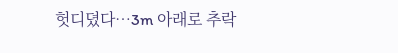헛디뎠다…3m 아래로 추락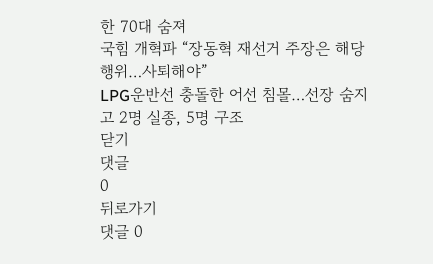한 70대 숨져
국힘 개혁파 “장동혁 재선거 주장은 해당행위…사퇴해야”
LPG운반선 충돌한 어선 침몰…선장 숨지고 2명 실종, 5명 구조
닫기
댓글
0
뒤로가기
댓글 0